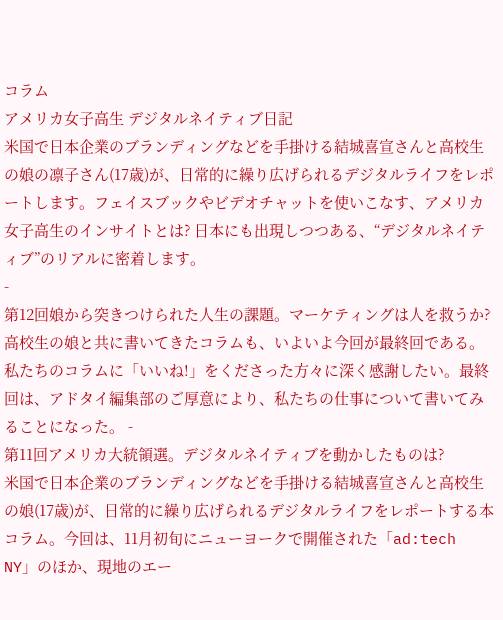コラム
アメリカ女子高生 デジタルネイティブ日記
米国で日本企業のブランディングなどを手掛ける結城喜宣さんと高校生の娘の凛子さん(17歳)が、日常的に繰り広げられるデジタルライフをレポートします。フェイスブックやビデオチャットを使いこなす、アメリカ女子高生のインサイトとは? 日本にも出現しつつある、“デジタルネイティブ”のリアルに密着します。
-
第12回娘から突きつけられた人生の課題。マーケティングは人を救うか?
高校生の娘と共に書いてきたコラムも、いよいよ今回が最終回である。私たちのコラムに「いいね!」をくださった方々に深く感謝したい。最終回は、アドタイ編集部のご厚意により、私たちの仕事について書いてみることになった。 -
第11回アメリカ大統領選。デジタルネイティブを動かしたものは?
米国で日本企業のブランディングなどを手掛ける結城喜宣さんと高校生の娘(17歳)が、日常的に繰り広げられるデジタルライフをレポートする本コラム。今回は、11月初旬にニューヨークで開催された「ad:tech NY」のほか、現地のエー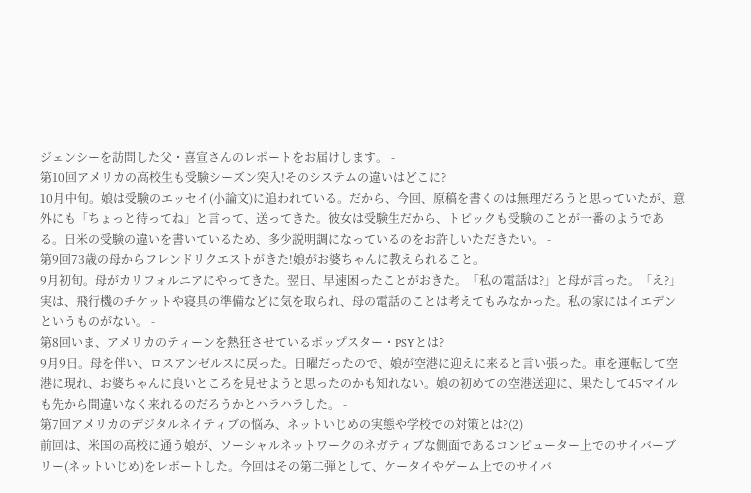ジェンシーを訪問した父・喜宣さんのレポートをお届けします。 -
第10回アメリカの高校生も受験シーズン突入!そのシステムの違いはどこに?
10月中旬。娘は受験のエッセイ(小論文)に追われている。だから、今回、原稿を書くのは無理だろうと思っていたが、意外にも「ちょっと待ってね」と言って、送ってきた。彼女は受験生だから、トピックも受験のことが一番のようである。日米の受験の違いを書いているため、多少説明調になっているのをお許しいただきたい。 -
第9回73歳の母からフレンドリクエストがきた!娘がお婆ちゃんに教えられること。
9月初旬。母がカリフォルニアにやってきた。翌日、早速困ったことがおきた。「私の電話は?」と母が言った。「え?」実は、飛行機のチケットや寝具の準備などに気を取られ、母の電話のことは考えてもみなかった。私の家にはイエデンというものがない。 -
第8回いま、アメリカのティーンを熱狂させているポップスター・PSYとは?
9月9日。母を伴い、ロスアンゼルスに戻った。日曜だったので、娘が空港に迎えに来ると言い張った。車を運転して空港に現れ、お婆ちゃんに良いところを見せようと思ったのかも知れない。娘の初めての空港送迎に、果たして45マイルも先から間違いなく来れるのだろうかとハラハラした。 -
第7回アメリカのデジタルネイティブの悩み、ネットいじめの実態や学校での対策とは?(2)
前回は、米国の高校に通う娘が、ソーシャルネットワークのネガティブな側面であるコンピューター上でのサイバーブリー(ネットいじめ)をレポートした。今回はその第二弾として、ケータイやゲーム上でのサイバ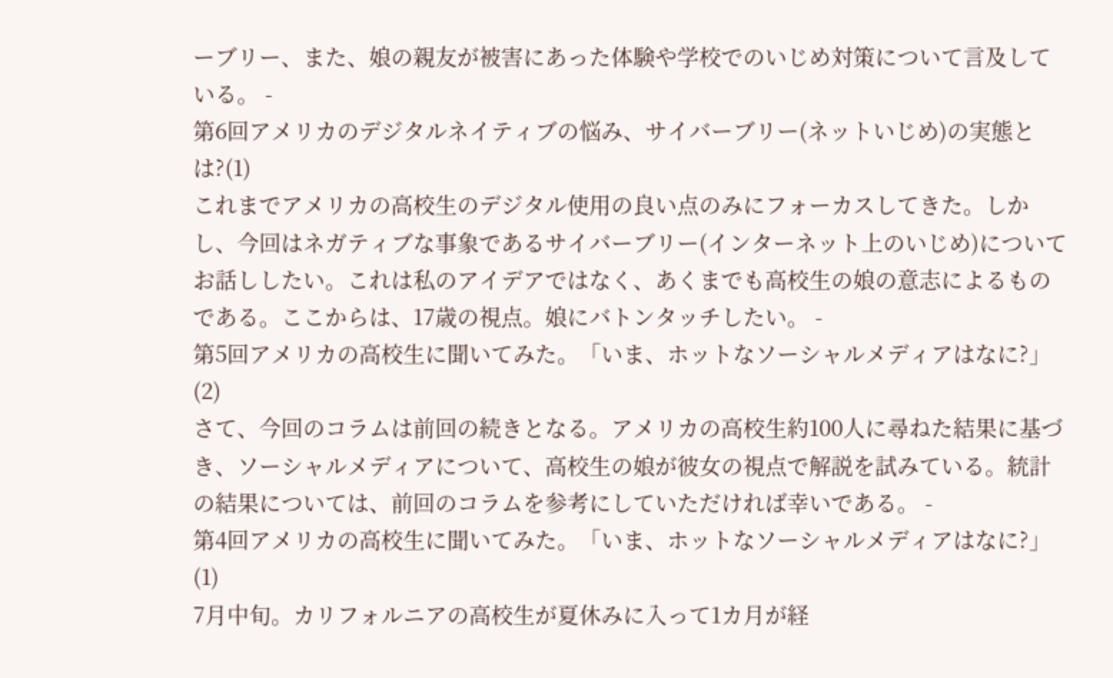ーブリー、また、娘の親友が被害にあった体験や学校でのいじめ対策について言及している。 -
第6回アメリカのデジタルネイティブの悩み、サイバーブリー(ネットいじめ)の実態とは?(1)
これまでアメリカの高校生のデジタル使用の良い点のみにフォーカスしてきた。しかし、今回はネガティブな事象であるサイバーブリー(インターネット上のいじめ)についてお話ししたい。これは私のアイデアではなく、あくまでも高校生の娘の意志によるものである。ここからは、17歳の視点。娘にバトンタッチしたい。 -
第5回アメリカの高校生に聞いてみた。「いま、ホットなソーシャルメディアはなに?」(2)
さて、今回のコラムは前回の続きとなる。アメリカの高校生約100人に尋ねた結果に基づき、ソーシャルメディアについて、高校生の娘が彼女の視点で解説を試みている。統計の結果については、前回のコラムを参考にしていただければ幸いである。 -
第4回アメリカの高校生に聞いてみた。「いま、ホットなソーシャルメディアはなに?」(1)
7月中旬。カリフォルニアの高校生が夏休みに入って1カ月が経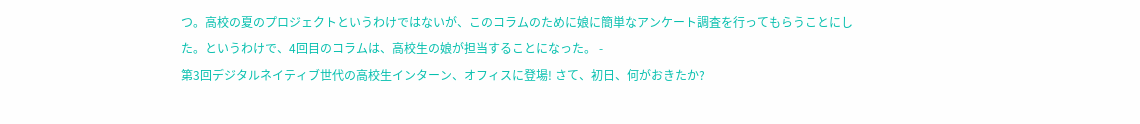つ。高校の夏のプロジェクトというわけではないが、このコラムのために娘に簡単なアンケート調査を行ってもらうことにした。というわけで、4回目のコラムは、高校生の娘が担当することになった。 -
第3回デジタルネイティブ世代の高校生インターン、オフィスに登場! さて、初日、何がおきたか?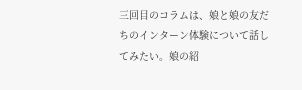三回目のコラムは、娘と娘の友だちのインターン体験について話してみたい。娘の紹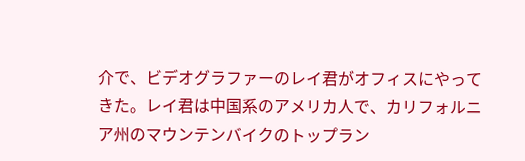介で、ビデオグラファーのレイ君がオフィスにやってきた。レイ君は中国系のアメリカ人で、カリフォルニア州のマウンテンバイクのトップラン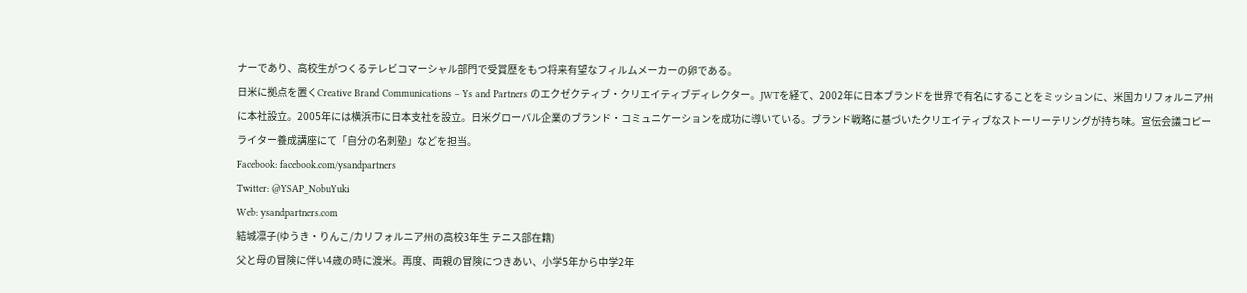ナーであり、高校生がつくるテレビコマーシャル部門で受賞歴をもつ将来有望なフィルムメーカーの卵である。
日米に拠点を置くCreative Brand Communications – Ys and Partners のエクゼクティブ・クリエイティブディレクター。JWTを経て、2002年に日本ブランドを世界で有名にすることをミッションに、米国カリフォルニア州に本社設立。2005年には横浜市に日本支社を設立。日米グローバル企業のブランド・コミュニケーションを成功に導いている。ブランド戦略に基づいたクリエイティブなストーリーテリングが持ち味。宣伝会議コピーライター養成講座にて「自分の名刺塾」などを担当。
Facebook: facebook.com/ysandpartners
Twitter: @YSAP_NobuYuki
Web: ysandpartners.com
結城凛子(ゆうき・りんこ/カリフォルニア州の高校3年生 テニス部在籍)
父と母の冒険に伴い4歳の時に渡米。再度、両親の冒険につきあい、小学5年から中学2年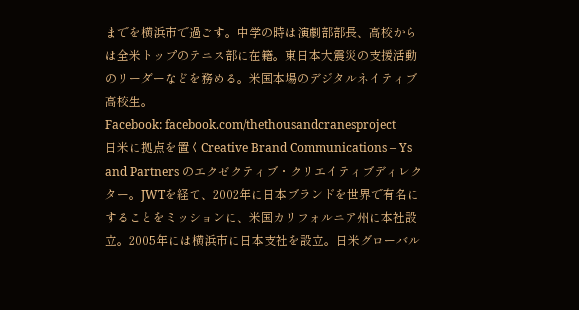までを横浜市で過ごす。中学の時は演劇部部長、高校からは全米トップのテニス部に在籍。東日本大震災の支援活動のリーダーなどを務める。米国本場のデジタルネイティブ高校生。
Facebook: facebook.com/thethousandcranesproject
日米に拠点を置くCreative Brand Communications – Ys and Partners のエクゼクティブ・クリエイティブディレクター。JWTを経て、2002年に日本ブランドを世界で有名にすることをミッションに、米国カリフォルニア州に本社設立。2005年には横浜市に日本支社を設立。日米グローバル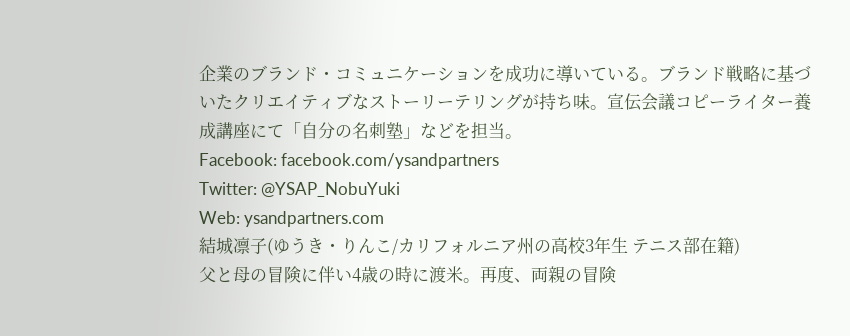企業のブランド・コミュニケーションを成功に導いている。ブランド戦略に基づいたクリエイティブなストーリーテリングが持ち味。宣伝会議コピーライター養成講座にて「自分の名刺塾」などを担当。
Facebook: facebook.com/ysandpartners
Twitter: @YSAP_NobuYuki
Web: ysandpartners.com
結城凛子(ゆうき・りんこ/カリフォルニア州の高校3年生 テニス部在籍)
父と母の冒険に伴い4歳の時に渡米。再度、両親の冒険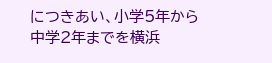につきあい、小学5年から中学2年までを横浜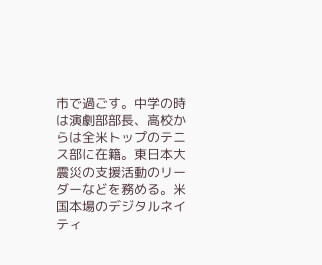市で過ごす。中学の時は演劇部部長、高校からは全米トップのテニス部に在籍。東日本大震災の支援活動のリーダーなどを務める。米国本場のデジタルネイティ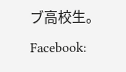ブ高校生。
Facebook: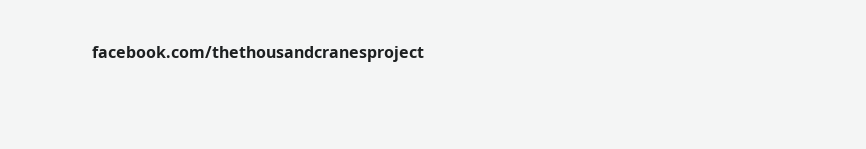facebook.com/thethousandcranesproject